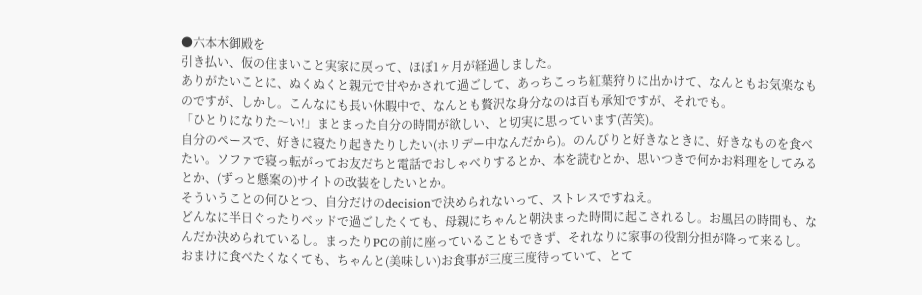●六本木御殿を
引き払い、仮の住まいこと実家に戻って、ほぼ1ヶ月が経過しました。
ありがたいことに、ぬくぬくと親元で甘やかされて過ごして、あっちこっち紅葉狩りに出かけて、なんともお気楽なものですが、しかし。こんなにも長い休暇中で、なんとも贅沢な身分なのは百も承知ですが、それでも。
「ひとりになりた〜い!」まとまった自分の時間が欲しい、と切実に思っています(苦笑)。
自分のペースで、好きに寝たり起きたりしたい(ホリデー中なんだから)。のんびりと好きなときに、好きなものを食べたい。ソファで寝っ転がってお友だちと電話でおしゃべりするとか、本を読むとか、思いつきで何かお料理をしてみるとか、(ずっと懸案の)サイトの改装をしたいとか。
そういうことの何ひとつ、自分だけのdecisionで決められないって、ストレスですねえ。
どんなに半日ぐったりベッドで過ごしたくても、母親にちゃんと朝決まった時間に起こされるし。お風呂の時間も、なんだか決められているし。まったりPCの前に座っていることもできず、それなりに家事の役割分担が降って来るし。
おまけに食べたくなくても、ちゃんと(美味しい)お食事が三度三度待っていて、とて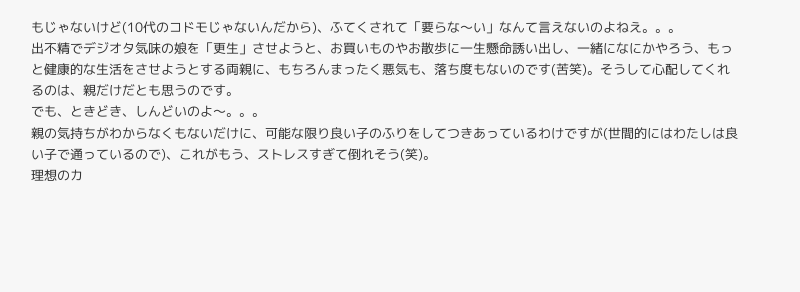もじゃないけど(10代のコドモじゃないんだから)、ふてくされて「要らな〜い」なんて言えないのよねえ。。。
出不精でデジオタ気味の娘を「更生」させようと、お買いものやお散歩に一生懸命誘い出し、一緒になにかやろう、もっと健康的な生活をさせようとする両親に、もちろんまったく悪気も、落ち度もないのです(苦笑)。そうして心配してくれるのは、親だけだとも思うのです。
でも、ときどき、しんどいのよ〜。。。
親の気持ちがわからなくもないだけに、可能な限り良い子のふりをしてつきあっているわけですが(世間的にはわたしは良い子で通っているので)、これがもう、ストレスすぎて倒れそう(笑)。
理想のカ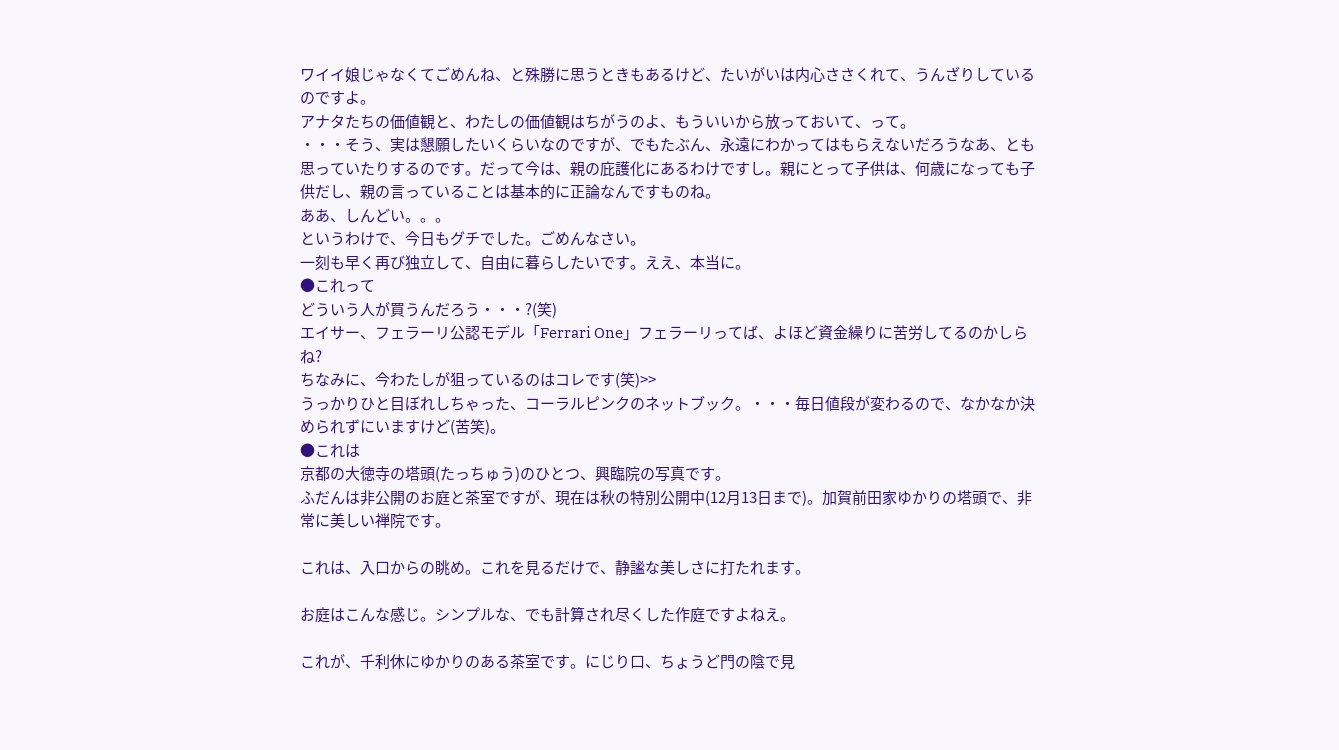ワイイ娘じゃなくてごめんね、と殊勝に思うときもあるけど、たいがいは内心ささくれて、うんざりしているのですよ。
アナタたちの価値観と、わたしの価値観はちがうのよ、もういいから放っておいて、って。
・・・そう、実は懇願したいくらいなのですが、でもたぶん、永遠にわかってはもらえないだろうなあ、とも思っていたりするのです。だって今は、親の庇護化にあるわけですし。親にとって子供は、何歳になっても子供だし、親の言っていることは基本的に正論なんですものね。
ああ、しんどい。。。
というわけで、今日もグチでした。ごめんなさい。
一刻も早く再び独立して、自由に暮らしたいです。ええ、本当に。
●これって
どういう人が買うんだろう・・・?(笑)
エイサー、フェラーリ公認モデル「Ferrari One」フェラーリってば、よほど資金繰りに苦労してるのかしらね?
ちなみに、今わたしが狙っているのはコレです(笑)>>
うっかりひと目ぼれしちゃった、コーラルピンクのネットブック。・・・毎日値段が変わるので、なかなか決められずにいますけど(苦笑)。
●これは
京都の大徳寺の塔頭(たっちゅう)のひとつ、興臨院の写真です。
ふだんは非公開のお庭と茶室ですが、現在は秋の特別公開中(12月13日まで)。加賀前田家ゆかりの塔頭で、非常に美しい禅院です。

これは、入口からの眺め。これを見るだけで、静謐な美しさに打たれます。

お庭はこんな感じ。シンプルな、でも計算され尽くした作庭ですよねえ。

これが、千利休にゆかりのある茶室です。にじり口、ちょうど門の陰で見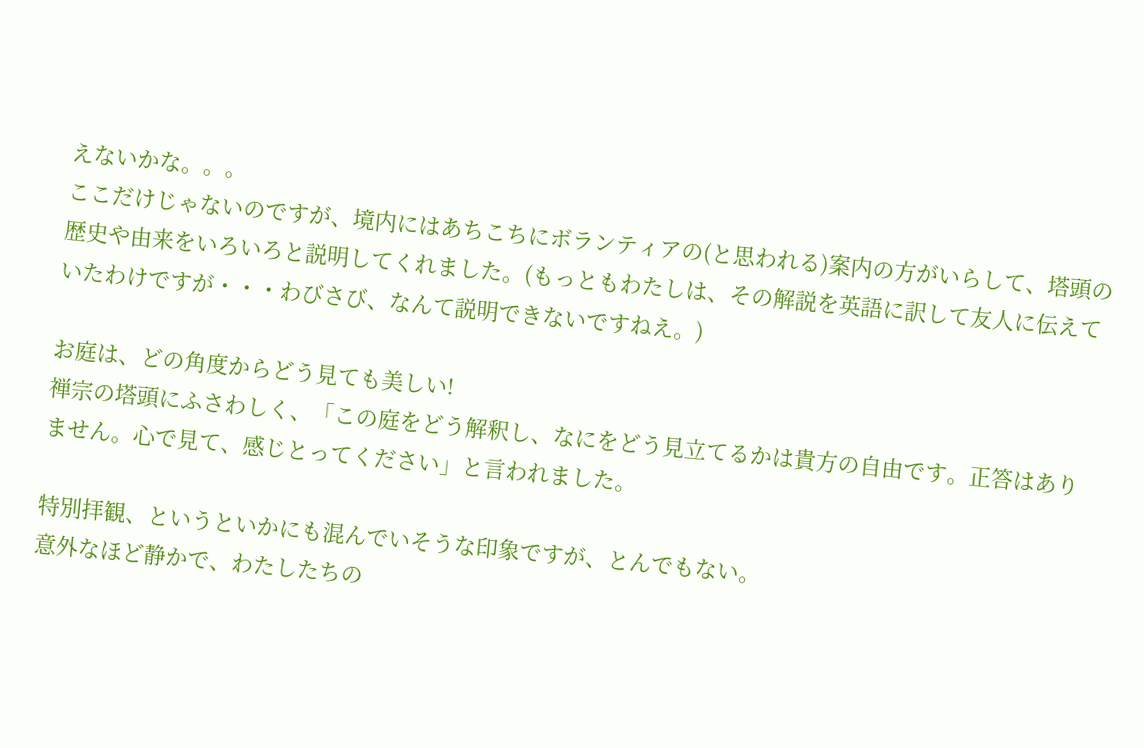えないかな。。。
ここだけじゃないのですが、境内にはあちこちにボランティアの(と思われる)案内の方がいらして、塔頭の歴史や由来をいろいろと説明してくれました。(もっともわたしは、その解説を英語に訳して友人に伝えていたわけですが・・・わびさび、なんて説明できないですねえ。)

お庭は、どの角度からどう見ても美しい!
禅宗の塔頭にふさわしく、「この庭をどう解釈し、なにをどう見立てるかは貴方の自由です。正答はありません。心で見て、感じとってください」と言われました。

特別拝観、というといかにも混んでいそうな印象ですが、とんでもない。
意外なほど静かで、わたしたちの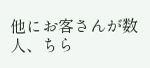他にお客さんが数人、ちら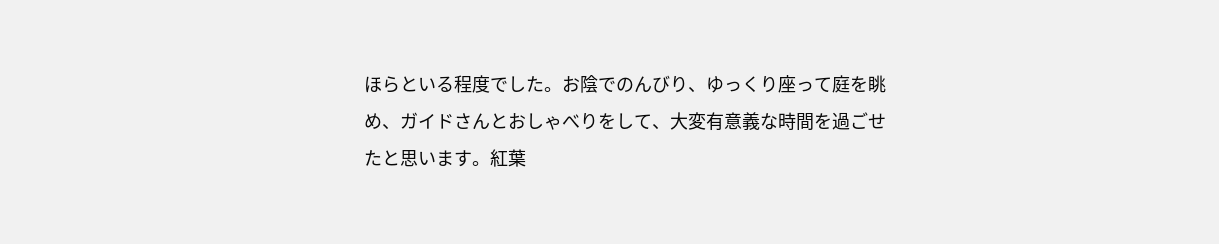ほらといる程度でした。お陰でのんびり、ゆっくり座って庭を眺め、ガイドさんとおしゃべりをして、大変有意義な時間を過ごせたと思います。紅葉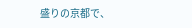盛りの京都で、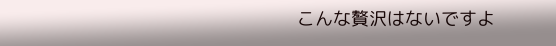こんな贅沢はないですよ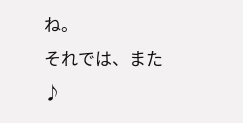ね。
それでは、また♪